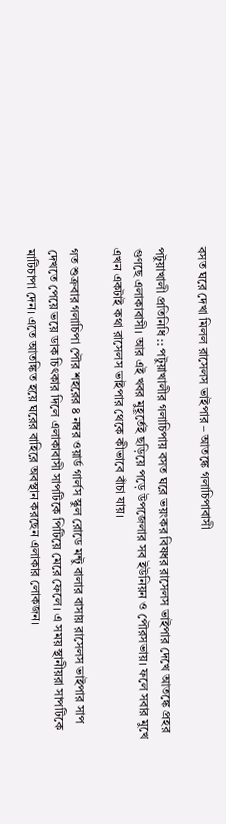বসত ঘরে দেখা মিলল রাসেলস ভাইপার – আতঙ্কে গলাচিপাবাসী

পটুয়াখালী প্রতিনিধি :: পটুয়াখালীর গলাচিপায় বসত ঘরে ভয়ংকর বিষধর রাসেলস ভাইপার দেখে আতঙ্কে প্রহর গুণছে এলাকাবাসী। আর এই খবর মুহূর্তেই ছড়িয়ে পড়ে উপজেলার সব ইউনিয়ন ও পৌরসভায়। ফলে সবার মুখে এখন একটাই কথা রাসেলস ভাইপার থেকে কীভাবে বাঁচা যায়।

গত শুক্রবার গলাচিপা পৌর শহরের ৪ নম্বর ওয়ার্ড গার্লস স্কুল রোডে মন্টু বালার বাসায় রাসেলস ভাইপার সাপ দেখতে পেয়ে ভয়ে ডাক চিৎকার দিলে এলাকাবাসী সাপটিকে পিটিয়ে মেরে ফেলে। এ সময় স্থানীয়রা সাপটিকে মাটিচাপা দেন। এতে আতঙ্কিত হয়ে ঘরের বাহিরে অবস্থান করছেন এলাকার লোকজন।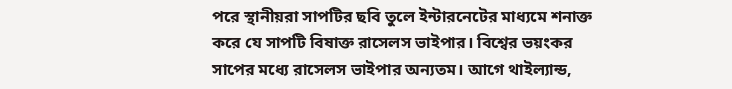পরে স্থানীয়রা সাপটির ছবি তুলে ইন্টারনেটের মাধ্যমে শনাক্ত করে যে সাপটি বিষাক্ত রাসেলস ভাইপার। বিশ্বের ভয়ংকর সাপের মধ্যে রাসেলস ভাইপার অন্যতম। আগে থাইল্যান্ড,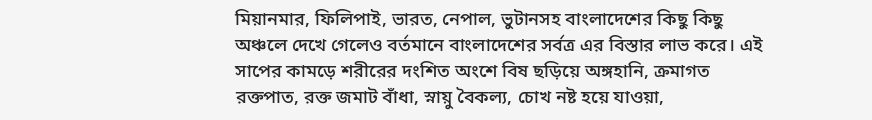মিয়ানমার, ফিলিপাই, ভারত, নেপাল, ভুটানসহ বাংলাদেশের কিছু কিছু অঞ্চলে দেখে গেলেও বর্তমানে বাংলাদেশের সর্বত্র এর বিস্তার লাভ করে। এই সাপের কামড়ে শরীরের দংশিত অংশে বিষ ছড়িয়ে অঙ্গহানি, ক্রমাগত রক্তপাত, রক্ত জমাট বাঁধা, স্নায়ু বৈকল্য, চোখ নষ্ট হয়ে যাওয়া,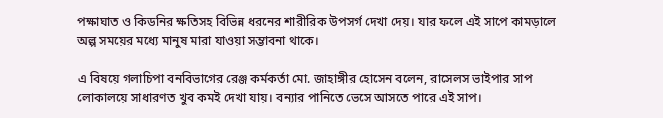পক্ষাঘাত ও কিডনির ক্ষতিসহ বিভিন্ন ধরনের শারীরিক উপসর্গ দেখা দেয়। যার ফলে এই সাপে কামড়ালে অল্প সময়ের মধ্যে মানুষ মারা যাওয়া সম্ভাবনা থাকে।

এ বিষয়ে গলাচিপা বনবিভাগের রেঞ্জ কর্মকর্তা মো. জাহাঙ্গীর হোসেন বলেন, রাসেলস ভাইপার সাপ লোকালয়ে সাধারণত খুব কমই দেখা যায়। বন্যার পানিতে ভেসে আসতে পারে এই সাপ।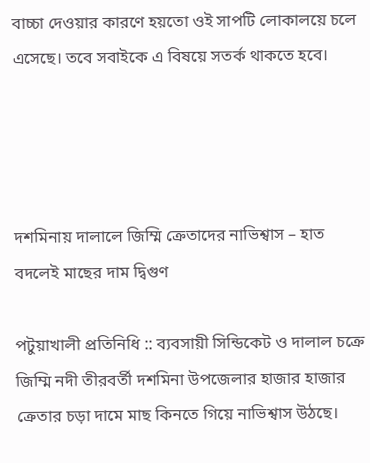বাচ্চা দেওয়ার কারণে হয়তো ওই সাপটি লোকালয়ে চলে এসেছে। তবে সবাইকে এ বিষয়ে সতর্ক থাকতে হবে।




দশমিনায় দালালে জিম্মি ক্রেতাদের নাভিশ্বাস – হাত বদলেই মাছের দাম দ্বিগুণ

পটুয়াখালী প্রতিনিধি :: ব্যবসায়ী সিন্ডিকেট ও দালাল চক্রে জিম্মি নদী তীরবর্তী দশমিনা উপজেলার হাজার হাজার ক্রেতার চড়া দামে মাছ কিনতে গিয়ে নাভিশ্বাস উঠছে।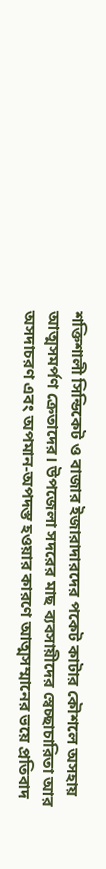শক্তিশালী সিন্ডিকেট ও বাজার ইজারাদারদের পকেট কাটার কৌশলে অসহায় আত্মসমর্পণ ক্রেতাদের। উপজেলা সদরের মাছ ব্যবসায়ীদের স্বেচ্ছাচারিতা আর অসদাচরণ এবং অপমান-অপদস্ত হওয়ার কারণে আত্মসম্মানের ভয়ে প্রতিবাদ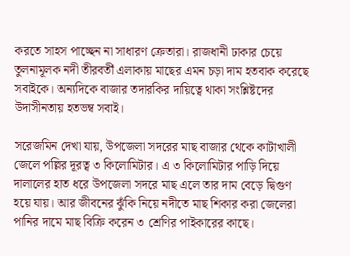করতে সাহস পাচ্ছেন না সাধারণ ক্রেতারা। রাজধানী ঢাকার চেয়ে তুলনামূলক নদী তীরবর্তী এলাকায় মাছের এমন চড়া দাম হতবাক করেছে সবাইকে। অন্যদিকে বাজার তদারকির দায়িত্বে থাকা সংশ্লিষ্টদের উদাসীনতায় হতভম্ব সবাই।

সরেজমিন দেখা যায়, উপজেলা সদরের মাছ বাজার থেকে কাটাখালী জেলে পল্লির দূরত্ব ৩ কিলোমিটার। এ ৩ কিলোমিটার পাড়ি দিয়ে দালালের হাত ধরে উপজেলা সদরে মাছ এলে তার দাম বেড়ে দ্বিগুণ হয়ে যায়। আর জীবনের ঝুঁকি নিয়ে নদীতে মাছ শিকার করা জেলেরা পানির দামে মাছ বিক্রি করেন ৩ শ্রেণির পাইকারের কাছে।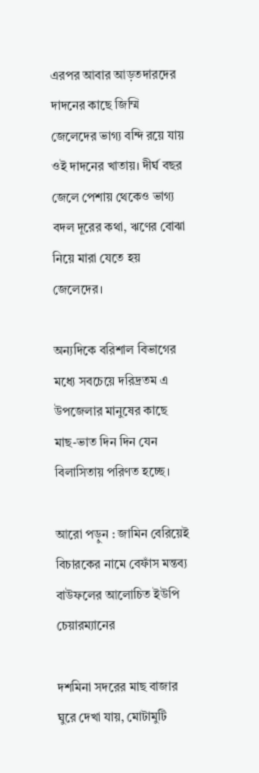এরপর আবার আড়তদারদের দাদনের কাছে জিম্মি জেলেদের ভাগ্য বন্দি রয়ে যায় ওই দাদনের খাতায়। দীর্ঘ বছর জেলে পেশায় থেকেও ভাগ্য বদল দূরের কথা, ঋণের বোঝা নিয়ে মারা যেতে হয় জেলেদের।

অন্যদিকে বরিশাল বিভাগের মধ্যে সবচেয়ে দরিদ্রতম এ উপজেলার মানুষের কাছে মাছ-ভাত দিন দিন যেন বিলাসিতায় পরিণত হচ্ছে।

আরো পড়ুন : জামিন বেরিয়েই বিচারকের নামে বেফাঁস মন্তব্য বাউফলের আলোচিত ইউপি চেয়ারম্যানের

দশমিনা সদরের মাছ বাজার ঘুরে দেখা যায়, মোটামুটি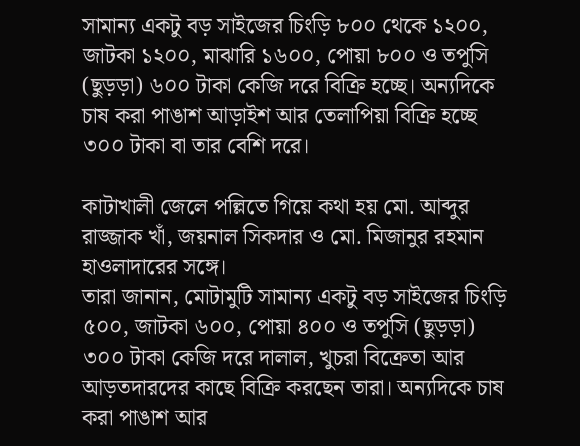সামান্য একটু বড় সাইজের চিংড়ি ৮০০ থেকে ১২০০, জাটকা ১২০০, মাঝারি ১৬০০, পোয়া ৮০০ ও তপুসি (ছুড়ড়া) ৬০০ টাকা কেজি দরে বিক্রি হচ্ছে। অন্যদিকে চাষ করা পাঙাশ আড়াইশ আর তেলাপিয়া বিক্রি হচ্ছে ৩০০ টাকা বা তার বেশি দরে।

কাটাখালী জেলে পল্লিতে গিয়ে কথা হয় মো. আব্দুর রাজ্জাক খাঁ, জয়নাল সিকদার ও মো. মিজানুর রহমান হাওলাদারের সঙ্গে।
তারা জানান, মোটামুটি সামান্য একটু বড় সাইজের চিংড়ি ৫০০, জাটকা ৬০০, পোয়া ৪০০ ও তপুসি (ছুড়ড়া) ৩০০ টাকা কেজি দরে দালাল, খুচরা বিক্রেতা আর আড়তদারদের কাছে বিক্রি করছেন তারা। অন্যদিকে চাষ করা পাঙাশ আর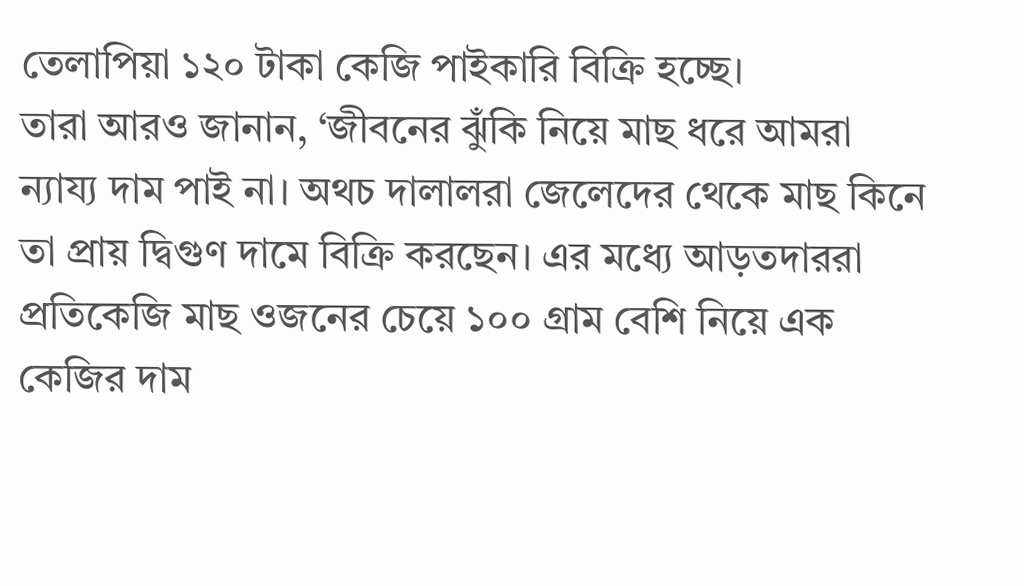তেলাপিয়া ১২০ টাকা কেজি পাইকারি বিক্রি হচ্ছে।
তারা আরও জানান, ‘জীবনের ঝুঁকি নিয়ে মাছ ধরে আমরা ন্যায্য দাম পাই না। অথচ দালালরা জেলেদের থেকে মাছ কিনে তা প্রায় দ্বিগুণ দামে বিক্রি করছেন। এর মধ্যে আড়তদাররা প্রতিকেজি মাছ ওজনের চেয়ে ১০০ গ্রাম বেশি নিয়ে এক কেজির দাম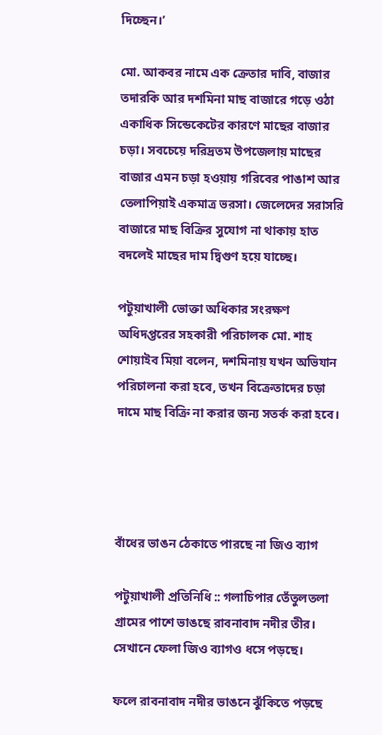দিচ্ছেন।’

মো. আকবর নামে এক ক্রেতার দাবি, বাজার তদারকি আর দশমিনা মাছ বাজারে গড়ে ওঠা একাধিক সিন্ডেকেটের কারণে মাছের বাজার চড়া। সবচেয়ে দরিদ্রতম উপজেলায় মাছের বাজার এমন চড়া হওয়ায় গরিবের পাঙাশ আর তেলাপিয়াই একমাত্র ভরসা। জেলেদের সরাসরি বাজারে মাছ বিক্রির সুযোগ না থাকায় হাত বদলেই মাছের দাম দ্বিগুণ হয়ে যাচ্ছে।

পটুয়াখালী ভোক্তা অধিকার সংরক্ষণ অধিদপ্তরের সহকারী পরিচালক মো. শাহ শোয়াইব মিয়া বলেন, দশমিনায় যখন অভিযান পরিচালনা করা হবে, তখন বিক্রেতাদের চড়া দামে মাছ বিক্রি না করার জন্য সতর্ক করা হবে।




বাঁধের ভাঙন ঠেকাতে পারছে না জিও ব্যাগ

পটুয়াখালী প্রতিনিধি :: গলাচিপার তেঁতুলতলা গ্রামের পাশে ভাঙছে রাবনাবাদ নদীর তীর। সেখানে ফেলা জিও ব্যাগও ধসে পড়ছে।

ফলে রাবনাবাদ নদীর ভাঙনে ঝুঁকিতে পড়ছে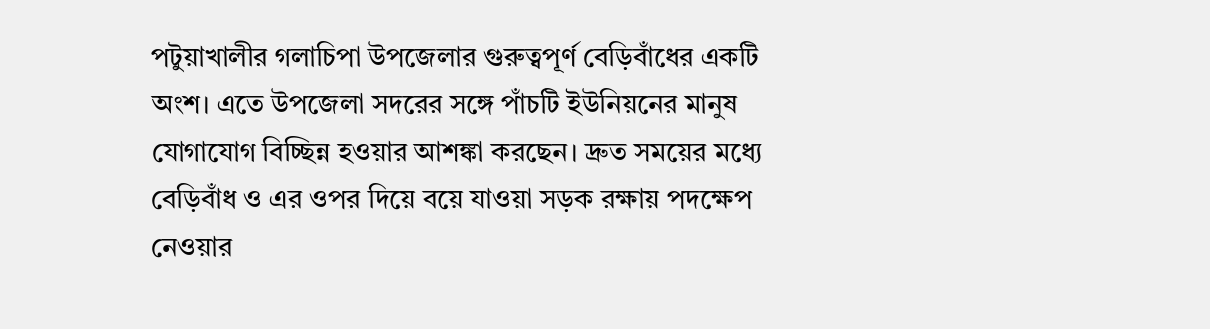পটুয়াখালীর গলাচিপা উপজেলার গুরুত্বপূর্ণ বেড়িবাঁধের একটি অংশ। এতে উপজেলা সদরের সঙ্গে পাঁচটি ইউনিয়নের মানুষ যোগাযোগ বিচ্ছিন্ন হওয়ার আশঙ্কা করছেন। দ্রুত সময়ের মধ্যে বেড়িবাঁধ ও এর ওপর দিয়ে বয়ে যাওয়া সড়ক রক্ষায় পদক্ষেপ নেওয়ার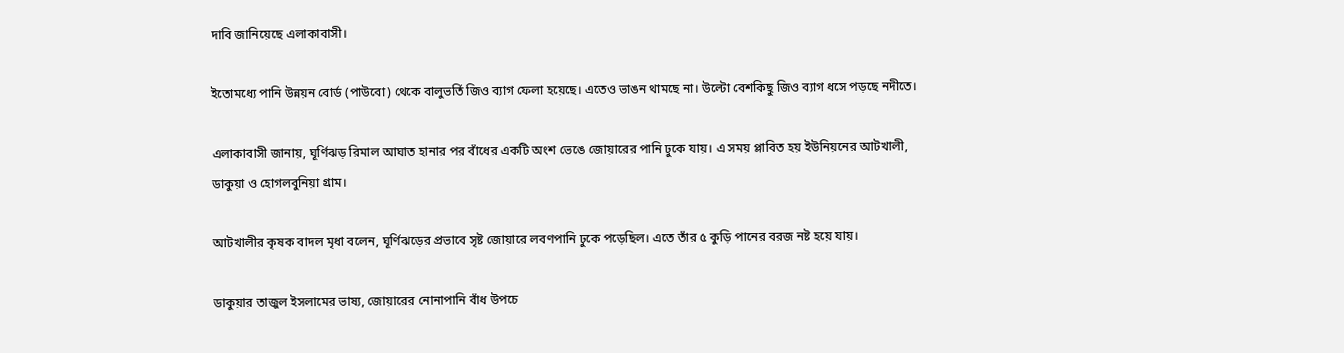দাবি জানিয়েছে এলাকাবাসী।

ইতোমধ্যে পানি উন্নয়ন বোর্ড (পাউবো) থেকে বালুভর্তি জিও ব্যাগ ফেলা হয়েছে। এতেও ভাঙন থামছে না। উল্টো বেশকিছু জিও ব্যাগ ধসে পড়ছে নদীতে।

এলাকাবাসী জানায়, ঘূর্ণিঝড় রিমাল আঘাত হানার পর বাঁধের একটি অংশ ভেঙে জোয়ারের পানি ঢুকে যায়। এ সময় প্লাবিত হয় ইউনিয়নের আটখালী, ডাকুয়া ও হোগলবুনিয়া গ্রাম।

আটখালীর কৃষক বাদল মৃধা বলেন, ঘূর্ণিঝড়ের প্রভাবে সৃষ্ট জোয়ারে লবণপানি ঢুকে পড়েছিল। এতে তাঁর ৫ কুড়ি পানের বরজ নষ্ট হয়ে যায়।

ডাকুয়ার তাজুল ইসলামের ভাষ্য, জোয়ারের নোনাপানি বাঁধ উপচে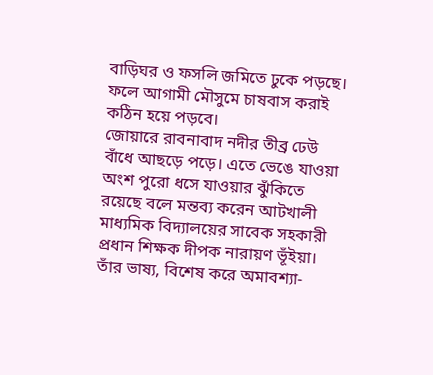বাড়িঘর ও ফসলি জমিতে ঢুকে পড়ছে। ফলে আগামী মৌসুমে চাষবাস করাই কঠিন হয়ে পড়বে।
জোয়ারে রাবনাবাদ নদীর তীব্র ঢেউ বাঁধে আছড়ে পড়ে। এতে ভেঙে যাওয়া অংশ পুরো ধসে যাওয়ার ঝুঁকিতে রয়েছে বলে মন্তব্য করেন আটখালী মাধ্যমিক বিদ্যালয়ের সাবেক সহকারী প্রধান শিক্ষক দীপক নারায়ণ ভূঁইয়া।
তাঁর ভাষ্য, বিশেষ করে অমাবশ্যা-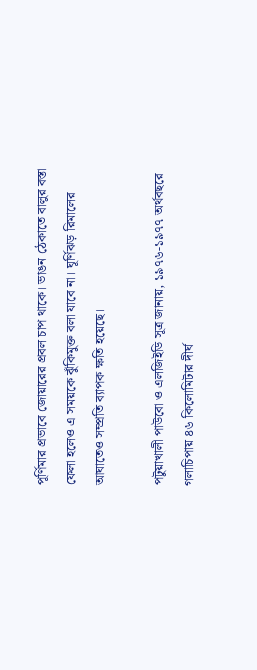পূর্ণিমার প্রভাবে জোয়ারের প্রবল চাপ থাকে। ভাঙন ঠেকাতে বালুর বস্তা ফেলা হলেও এ সময়কে ঝুঁকিমুক্ত বলা যাবে না। ঘূর্ণিঝড় রিমালের আঘাতেও সম্প্রতি ব্যাপক ক্ষতি হয়েছে।

পটুয়াখালী পাউবো ও এলজিইডি সূত্র জানায়, ১৯৭৬-১৯৭৭ অর্থবছরে গলাচিপায় ৪৬ কিলোমিটার দীর্ঘ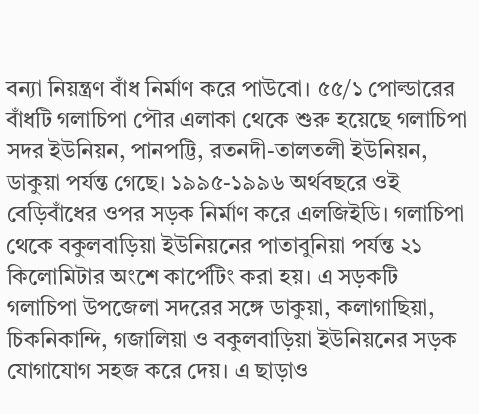বন্যা নিয়ন্ত্রণ বাঁধ নির্মাণ করে পাউবো। ৫৫/১ পোল্ডারের বাঁধটি গলাচিপা পৌর এলাকা থেকে শুরু হয়েছে গলাচিপা সদর ইউনিয়ন, পানপট্টি, রতনদী-তালতলী ইউনিয়ন, ডাকুয়া পর্যন্ত গেছে। ১৯৯৫-১৯৯৬ অর্থবছরে ওই বেড়িবাঁধের ওপর সড়ক নির্মাণ করে এলজিইডি। গলাচিপা থেকে বকুলবাড়িয়া ইউনিয়নের পাতাবুনিয়া পর্যন্ত ২১ কিলোমিটার অংশে কার্পেটিং করা হয়। এ সড়কটি গলাচিপা উপজেলা সদরের সঙ্গে ডাকুয়া, কলাগাছিয়া, চিকনিকান্দি, গজালিয়া ও বকুলবাড়িয়া ইউনিয়নের সড়ক যোগাযোগ সহজ করে দেয়। এ ছাড়াও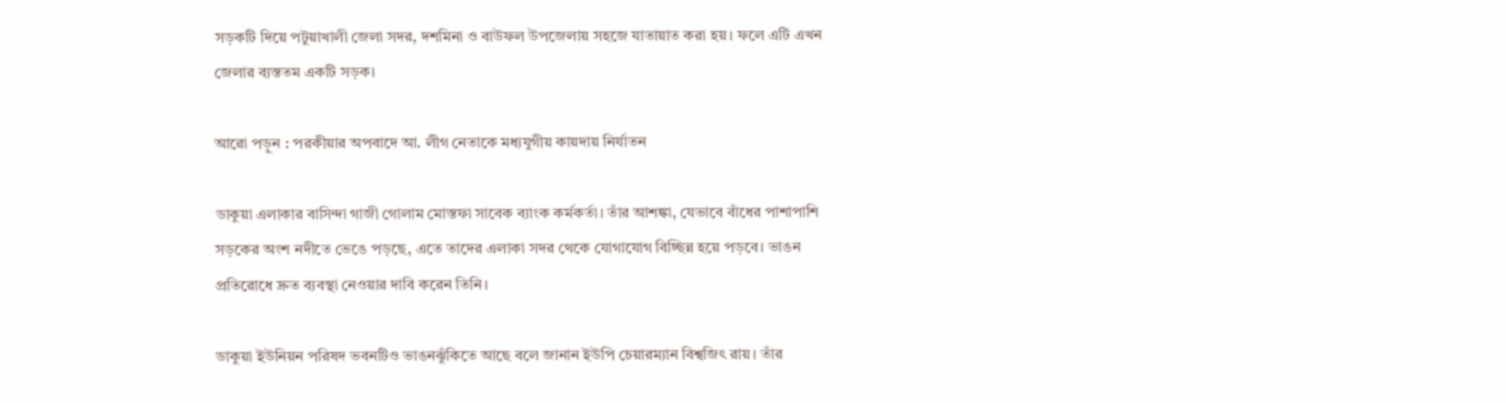সড়কটি দিয়ে পটুয়াখালী জেলা সদর, দশমিনা ও বাউফল উপজেলায় সহজে যাতায়াত করা হয়। ফলে এটি এখন জেলার ব্যস্ততম একটি সড়ক।

আরো পড়ুন : পরকীয়ার অপবাদে আ. লীগ নেতাকে মধ্যযুগীয় কায়দায় নির্যাতন

ডাকুয়া এলাকার বাসিন্দা গাজী গোলাম মোস্তফা সাবেক ব্যাংক কর্মকর্তা। তাঁর আশঙ্কা, যেভাবে বাঁধের পাশাপাশি সড়কের অংশ নদীতে ভেঙে পড়ছে, এতে তাদের এলাকা সদর থেকে যোগাযোগ বিচ্ছিন্ন হয়ে পড়বে। ভাঙন প্রতিরোধে দ্রুত ব্যবস্থা নেওয়ার দাবি করেন তিনি।

ডাকুয়া ইউনিয়ন পরিষদ ভবনটিও ভাঙনঝুঁকিতে আছে বলে জানান ইউপি চেয়ারম্যান বিশ্বজিৎ রায়। তাঁর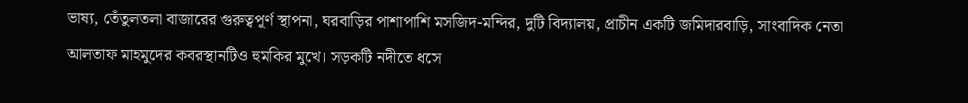ভাষ্য, তেঁতুলতলা বাজারের গুরুত্বপূর্ণ স্থাপনা, ঘরবাড়ির পাশাপাশি মসজিদ-মন্দির, দুটি বিদ্যালয়, প্রাচীন একটি জমিদারবাড়ি, সাংবাদিক নেতা আলতাফ মাহমুদের কবরস্থানটিও হুমকির মুখে। সড়কটি নদীতে ধসে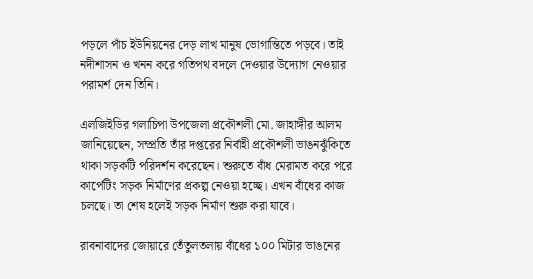পড়লে পাঁচ ইউনিয়নের দেড় লাখ মানুষ ভোগান্তিতে পড়বে। তাই নদীশাসন ও খনন করে গতিপথ বদলে দেওয়ার উদ্যোগ নেওয়ার পরামর্শ দেন তিনি।

এলজিইডির গলাচিপা উপজেলা প্রকৌশলী মো. জাহাঙ্গীর আলম জানিয়েছেন, সম্প্রতি তাঁর দপ্তরের নির্বাহী প্রকৌশলী ভাঙনঝুঁকিতে থাকা সড়কটি পরিদর্শন করেছেন। শুরুতে বাঁধ মেরামত করে পরে কার্পেটিং সড়ক নির্মাণের প্রকল্প নেওয়া হচ্ছে। এখন বাঁধের কাজ চলছে। তা শেষ হলেই সড়ক নির্মাণ শুরু করা যাবে।

রাবনাবাদের জোয়ারে তেঁতুলতলায় বাঁধের ১০০ মিটার ভাঙনের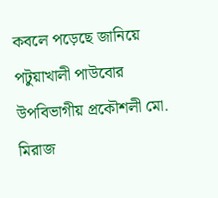কবলে পড়েছে জানিয়ে পটুয়াখালী পাউবোর উপবিভাগীয় প্রকৌশলী মো. মিরাজ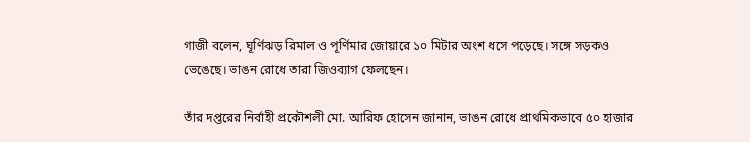গাজী বলেন, ঘূর্ণিঝড় রিমাল ও পূর্ণিমার জোয়ারে ১০ মিটার অংশ ধসে পড়েছে। সঙ্গে সড়কও ভেঙেছে। ভাঙন রোধে তারা জিওব্যাগ ফেলছেন।

তাঁর দপ্তরের নির্বাহী প্রকৌশলী মো. আরিফ হোসেন জানান, ভাঙন রোধে প্রাথমিকভাবে ৫০ হাজার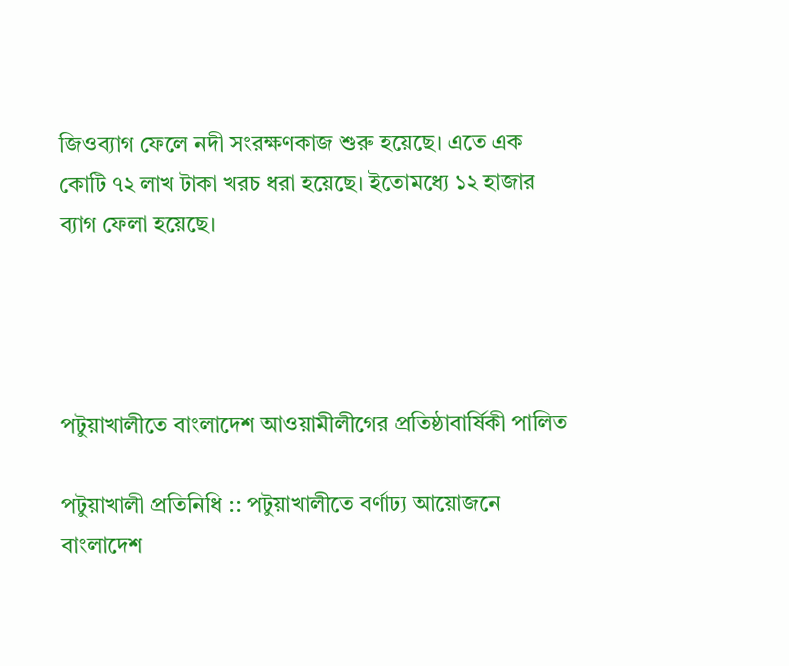জিওব্যাগ ফেলে নদী সংরক্ষণকাজ শুরু হয়েছে। এতে এক কোটি ৭২ লাখ টাকা খরচ ধরা হয়েছে। ইতোমধ্যে ১২ হাজার ব্যাগ ফেলা হয়েছে।




পটুয়াখালীতে বাংলাদেশ আওয়ামীলীগের প্রতিষ্ঠাবার্ষিকী পালিত

পটুয়াখালী প্রতিনিধি :: পটুয়াখালীতে বর্ণাঢ্য আয়োজনে বাংলাদেশ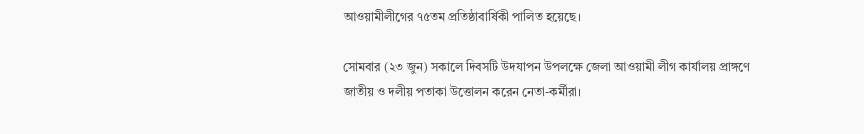আওয়ামীলীগের ৭৫তম প্রতিষ্ঠাবার্ষিকী পালিত হয়েছে।

সোমবার (২৩ জুন) সকালে দিবসটি উদযাপন উপলক্ষে জেলা আওয়ামী লীগ কার্যালয় প্রাঙ্গণে জাতীয় ও দলীয় পতাকা উত্তোলন করেন নেতা-কর্মীরা।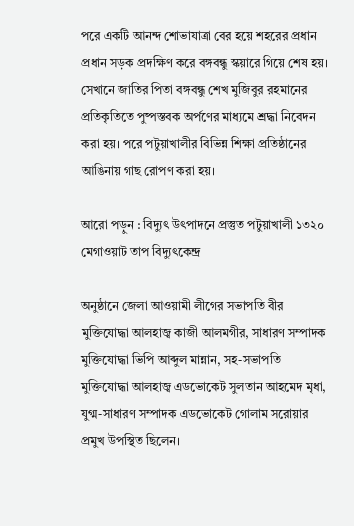পরে একটি আনন্দ শোভাযাত্রা বের হয়ে শহরের প্রধান প্রধান সড়ক প্রদক্ষিণ করে বঙ্গবন্ধু স্কয়ারে গিয়ে শেষ হয়। সেখানে জাতির পিতা বঙ্গবন্ধু শেখ মুজিবুর রহমানের প্রতিকৃতিতে পুষ্পস্তবক অর্পণের মাধ্যমে শ্রদ্ধা নিবেদন করা হয়। পরে পটুয়াখালীর বিভিন্ন শিক্ষা প্রতিষ্ঠানের আঙিনায় গাছ রোপণ করা হয়।

আরো পড়ুন : বিদ্যুৎ উৎপাদনে প্রস্তুত পটুয়াখালী ১৩২০ মেগাওয়াট তাপ বিদ্যুৎকেন্দ্র

অনুষ্ঠানে জেলা আওয়ামী লীগের সভাপতি বীর মুক্তিযোদ্ধা আলহাজ্ব কাজী আলমগীর, সাধারণ সম্পাদক মুক্তিযোদ্ধা ভিপি আব্দুল মান্নান, সহ-সভাপতি মুক্তিযোদ্ধা আলহাজ্ব এডভোকেট সুলতান আহমেদ মৃধা, যুগ্ম-সাধারণ সম্পাদক এডভোকেট গোলাম সরোয়ার প্রমুখ উপস্থিত ছিলেন।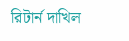রিটার্ন দাখিল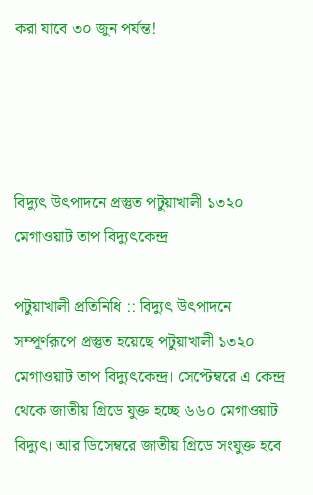করা যাবে ৩০ জুন পর্যন্ত!




বিদ্যুৎ উৎপাদনে প্রস্তুত পটুয়াখালী ১৩২০ মেগাওয়াট তাপ বিদ্যুৎকেন্দ্র

পটুয়াখালী প্রতিনিধি :: বিদ্যুৎ উৎপাদনে সম্পূর্ণরূপে প্রস্তুত হয়েছে পটুয়াখালী ১৩২০ মেগাওয়াট তাপ বিদ্যুৎকেন্দ্র। সেপ্টেম্বরে এ কেন্দ্র থেকে জাতীয় গ্রিডে যুক্ত হচ্ছে ৬৬০ মেগাওয়াট বিদ্যুৎ। আর ডিসেম্বরে জাতীয় গ্রিডে সংযুক্ত হবে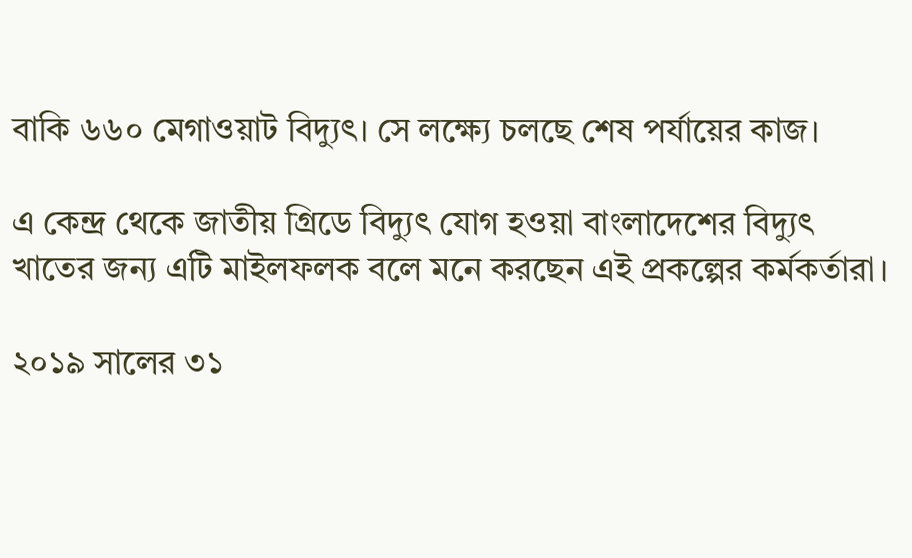বাকি ৬৬০ মেগাওয়াট বিদ্যুৎ। সে লক্ষ্যে চলছে শেষ পর্যায়ের কাজ।

এ কেন্দ্র থেকে জাতীয় গ্রিডে বিদ্যুৎ যোগ হওয়া বাংলাদেশের বিদ্যুৎ খাতের জন্য এটি মাইলফলক বলে মনে করছেন এই প্রকল্পের কর্মকর্তারা।

২০১৯ সালের ৩১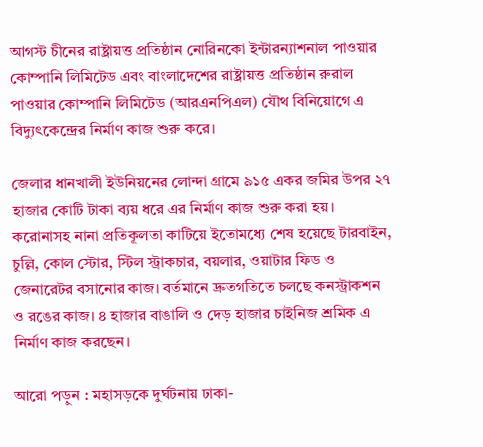আগস্ট চীনের রাষ্ট্রায়ত্ত প্রতিষ্ঠান নোরিনকো ইন্টারন্যাশনাল পাওয়ার কোম্পানি লিমিটেড এবং বাংলাদেশের রাষ্ট্রায়ত্ত প্রতিষ্ঠান রুরাল পাওয়ার কোম্পানি লিমিটেড (আরএনপিএল) যৌথ বিনিয়োগে এ বিদ্যুৎকেন্দ্রের নির্মাণ কাজ শুরু করে।

জেলার ধানখালী ইউনিয়নের লোন্দা গ্রামে ৯১৫ একর জমির উপর ২৭ হাজার কোটি টাকা ব্যয় ধরে এর নির্মাণ কাজ শুরু করা হয়। করোনাসহ নানা প্রতিকূলতা কাটিয়ে ইতোমধ্যে শেষ হয়েছে টারবাইন, চুল্লি, কোল স্টোর, স্টিল স্ট্রাকচার, বয়লার, ওয়াটার ফিড ও জেনারেটর বসানোর কাজ। বর্তমানে দ্রুতগতিতে চলছে কনস্ট্রাকশন ও রঙের কাজ। ৪ হাজার বাঙালি ও দেড় হাজার চাইনিজ শ্রমিক এ নির্মাণ কাজ করছেন।

আরো পড়ুন : মহাসড়কে দুর্ঘটনায় ঢাকা-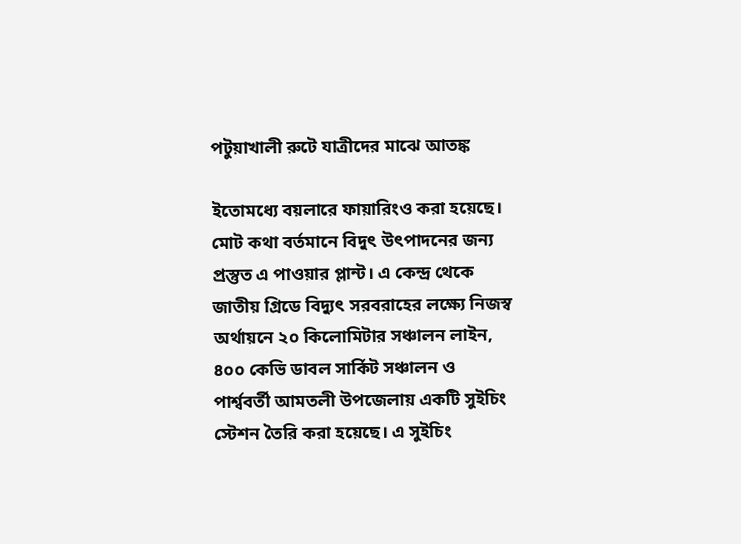পটুয়াখালী রুটে যাত্রীদের মাঝে আতঙ্ক

ইতোমধ্যে বয়লারে ফায়ারিংও করা হয়েছে। মোট কথা বর্তমানে বিদুৎ উৎপাদনের জন্য প্রস্তুত এ পাওয়ার প্লান্ট। এ কেন্দ্র থেকে জাতীয় গ্রিডে বিদ্যুৎ সরবরাহের লক্ষ্যে নিজস্ব অর্থায়নে ২০ কিলোমিটার সঞ্চালন লাইন, ৪০০ কেভি ডাবল সার্কিট সঞ্চালন ও পার্শ্ববর্তী আমতলী উপজেলায় একটি সুইচিং স্টেশন তৈরি করা হয়েছে। এ সুইচিং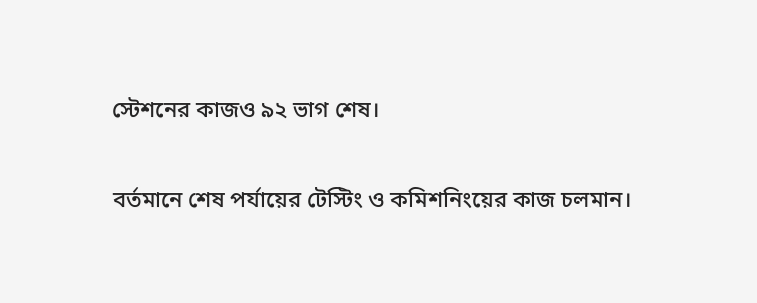স্টেশনের কাজও ৯২ ভাগ শেষ।

বর্তমানে শেষ পর্যায়ের টেস্টিং ও কমিশনিংয়ের কাজ চলমান।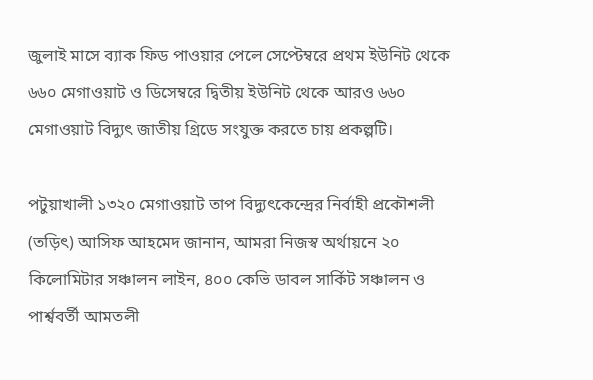জুলাই মাসে ব্যাক ফিড পাওয়ার পেলে সেপ্টেম্বরে প্রথম ইউনিট থেকে ৬৬০ মেগাওয়াট ও ডিসেম্বরে দ্বিতীয় ইউনিট থেকে আরও ৬৬০ মেগাওয়াট বিদ্যুৎ জাতীয় গ্রিডে সংযুক্ত করতে চায় প্রকল্পটি।

পটুয়াখালী ১৩২০ মেগাওয়াট তাপ বিদ্যুৎকেন্দ্রের নির্বাহী প্রকৌশলী (তড়িৎ) আসিফ আহমেদ জানান, আমরা নিজস্ব অর্থায়নে ২০ কিলোমিটার সঞ্চালন লাইন, ৪০০ কেভি ডাবল সার্কিট সঞ্চালন ও পার্শ্ববর্তী আমতলী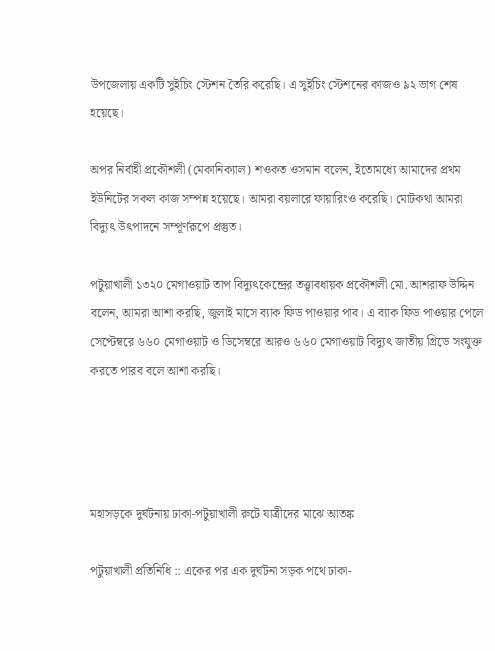উপজেলায় একটি সুইচিং স্টেশন তৈরি করেছি। এ সুইচিং স্টেশনের কাজও ৯২ ভাগ শেষ হয়েছে।

অপর নির্বাহী প্রকৌশলী (মেকানিক্যাল) শওকত ওসমান বলেন, ইতোমধ্যে আমাদের প্রথম ইউনিটের সকল কাজ সম্পন্ন হয়েছে। আমরা বয়লারে ফায়ারিংও করেছি। মোটকথা আমরা বিদ্যুৎ উৎপাদনে সম্পূর্ণরূপে প্রস্তুত।

পটুয়াখালী ১৩২০ মেগাওয়াট তাপ বিদ্যুৎকেন্দ্রের তত্ত্বাবধায়ক প্রকৌশলী মো. আশরাফ উদ্দিন বলেন, আমরা আশা করছি, জুলাই মাসে ব্যাক ফিড পাওয়ার পাব। এ ব্যাক ফিড পাওয়ার পেলে সেপ্টেম্বরে ৬৬০ মেগাওয়াট ও ডিসেম্বরে আরও ৬৬০ মেগাওয়াট বিদ্যুৎ জাতীয় গ্রিডে সংযুক্ত করতে পারব বলে আশা করছি।




মহাসড়কে দুর্ঘটনায় ঢাকা-পটুয়াখালী রুটে যাত্রীদের মাঝে আতঙ্ক

পটুয়াখালী প্রতিনিধি :: একের পর এক দুর্ঘটনা সড়ক পথে ঢাকা-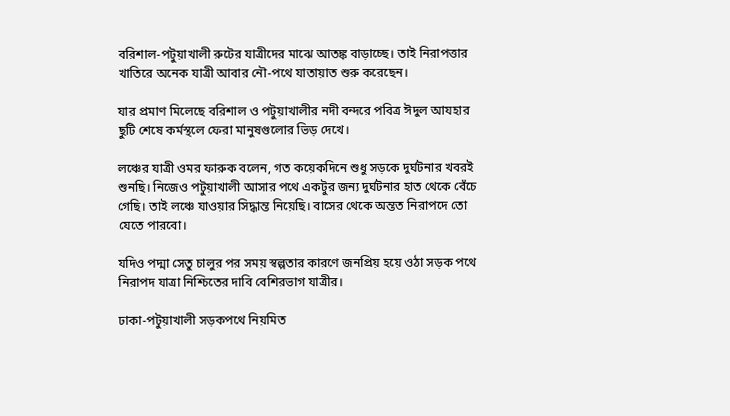বরিশাল-পটুয়াখালী রুটের যাত্রীদের মাঝে আতঙ্ক বাড়াচ্ছে। তাই নিরাপত্তার খাতিরে অনেক যাত্রী আবার নৌ-পথে যাতায়াত শুরু করেছেন।

যার প্রমাণ মিলেছে বরিশাল ও পটুয়াখালীর নদী বন্দরে পবিত্র ঈদুল আযহার ছুটি শেষে কর্মস্থলে ফেরা মানুষগুলোর ভিড় দেখে।

লঞ্চের যাত্রী ওমর ফারুক বলেন, গত কয়েকদিনে শুধু সড়কে দুর্ঘটনার খবরই শুনছি। নিজেও পটুয়াখালী আসার পথে একটুর জন্য দুর্ঘটনার হাত থেকে বেঁচে গেছি। তাই লঞ্চে যাওয়ার সিদ্ধান্ত নিয়েছি। বাসের থেকে অন্তত নিরাপদে তো যেতে পারবো।

যদিও পদ্মা সেতু চালুর পর সময় স্বল্পতার কারণে জনপ্রিয় হয়ে ওঠা সড়ক পথে নিরাপদ যাত্রা নিশ্চিতের দাবি বেশিরভাগ যাত্রীর।

ঢাকা-পটুয়াখালী সড়কপথে নিয়মিত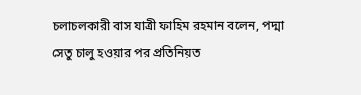চলাচলকারী বাস যাত্রী ফাহিম রহমান বলেন, পদ্মা সেতু চালু হওয়ার পর প্রতিনিয়ত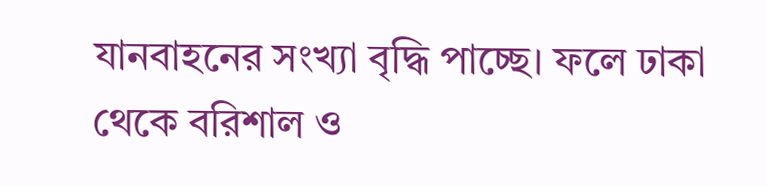যানবাহনের সংখ্যা বৃদ্ধি পাচ্ছে। ফলে ঢাকা থেকে বরিশাল ও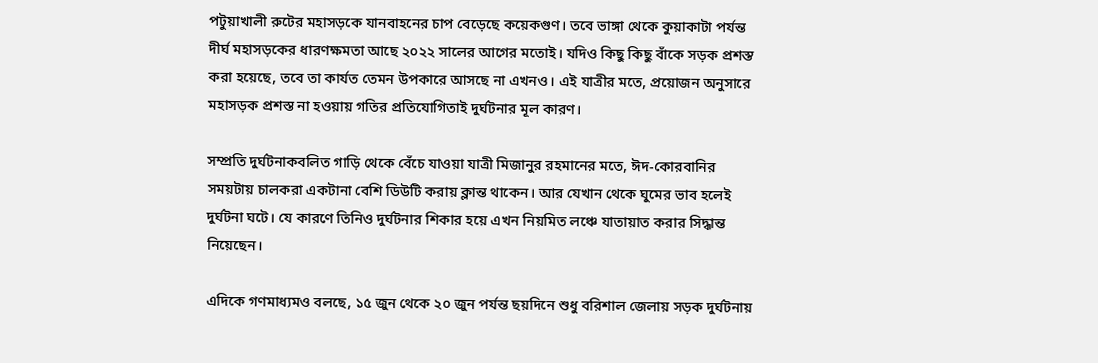পটুয়াখালী রুটের মহাসড়কে যানবাহনের চাপ বেড়েছে কয়েকগুণ। তবে ভাঙ্গা থেকে কুয়াকাটা পর্যন্ত দীর্ঘ মহাসড়কের ধারণক্ষমতা আছে ২০২২ সালের আগের মতোই। যদিও কিছু কিছু বাঁকে সড়ক প্রশস্ত করা হয়েছে, তবে তা কার্যত তেমন উপকারে আসছে না এখনও। এই যাত্রীর মতে, প্রয়োজন অনুসারে মহাসড়ক প্রশস্ত না হওয়ায় গতির প্রতিযোগিতাই দুর্ঘটনার মূল কারণ।

সম্প্রতি দুর্ঘটনাকবলিত গাড়ি থেকে বেঁচে যাওয়া যাত্রী মিজানুর রহমানের মতে, ঈদ-কোরবানির সময়টায় চালকরা একটানা বেশি ডিউটি করায় ক্লান্ত থাকেন। আর যেখান থেকে ঘুমের ভাব হলেই দুর্ঘটনা ঘটে। যে কারণে তিনিও দুর্ঘটনার শিকার হয়ে এখন নিয়মিত লঞ্চে যাতায়াত করার সিদ্ধান্ত নিয়েছেন।

এদিকে গণমাধ্যমও বলছে, ১৫ জুন থেকে ২০ জুন পর্যন্ত ছয়দিনে শুধু বরিশাল জেলায় সড়ক দুর্ঘটনায়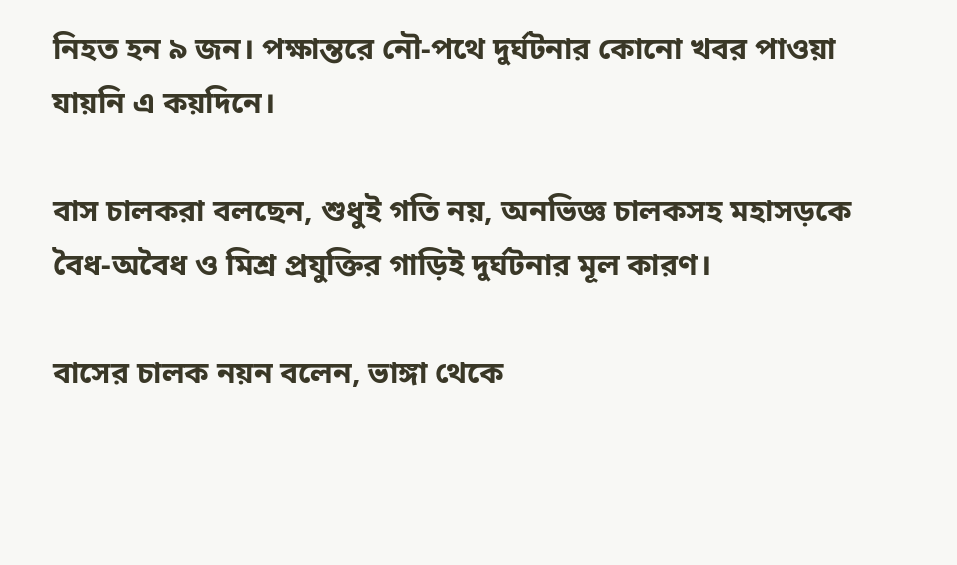নিহত হন ৯ জন। পক্ষান্তরে নৌ-পথে দুর্ঘটনার কোনো খবর পাওয়া যায়নি এ কয়দিনে।

বাস চালকরা বলছেন, শুধুই গতি নয়, অনভিজ্ঞ চালকসহ মহাসড়কে বৈধ-অবৈধ ও মিশ্র প্রযুক্তির গাড়িই দুর্ঘটনার মূল কারণ।

বাসের চালক নয়ন বলেন, ভাঙ্গা থেকে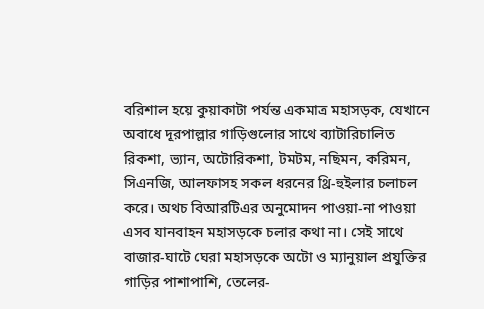বরিশাল হয়ে কুয়াকাটা পর্যন্ত একমাত্র মহাসড়ক, যেখানে অবাধে দূরপাল্লার গাড়িগুলোর সাথে ব্যাটারিচালিত রিকশা, ভ্যান, অটোরিকশা, টমটম, নছিমন, করিমন, সিএনজি, আলফাসহ সকল ধরনের থ্রি-হুইলার চলাচল করে। অথচ বিআরটিএর অনুমোদন পাওয়া-না পাওয়া এসব যানবাহন মহাসড়কে চলার কথা না। সেই সাথে বাজার-ঘাটে ঘেরা মহাসড়কে অটো ও ম্যানুয়াল প্রযুক্তির গাড়ির পাশাপাশি, তেলের-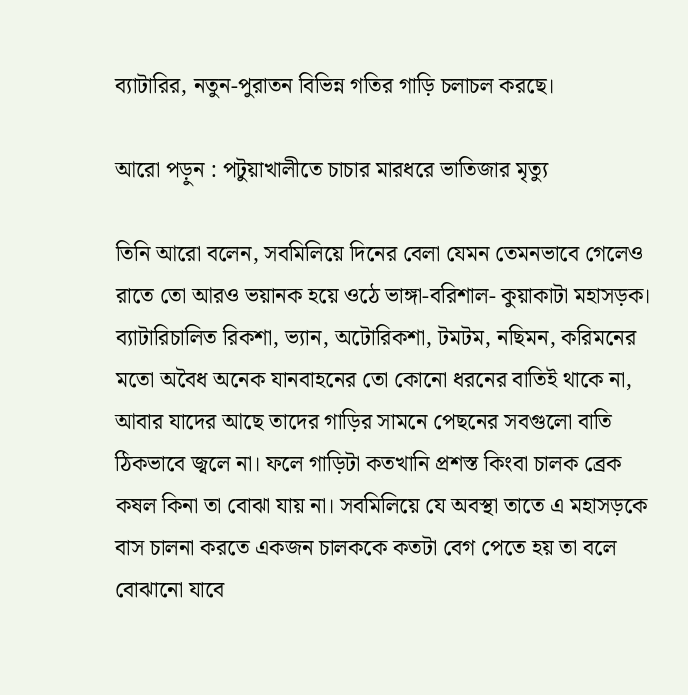ব্যাটারির, নতুন-পুরাতন বিভিন্ন গতির গাড়ি চলাচল করছে।

আরো পড়ুন : পটুয়াখালীতে চাচার মারধরে ভাতিজার মৃত্যু

তিনি আরো বলেন, সবমিলিয়ে দিনের বেলা যেমন তেমনভাবে গেলেও রাতে তো আরও ভয়ানক হয়ে ওঠে ভাঙ্গা-বরিশাল- কুয়াকাটা মহাসড়ক। ব্যাটারিচালিত রিকশা, ভ্যান, অটোরিকশা, টমটম, নছিমন, করিমনের মতো অবৈধ অনেক যানবাহনের তো কোনো ধরনের বাতিই থাকে না, আবার যাদের আছে তাদের গাড়ির সামনে পেছনের সবগুলো বাতি ঠিকভাবে জ্বলে না। ফলে গাড়িটা কতখানি প্রশস্ত কিংবা চালক ব্রেক কষল কিনা তা বোঝা যায় না। সবমিলিয়ে যে অবস্থা তাতে এ মহাসড়কে বাস চালনা করতে একজন চালককে কতটা বেগ পেতে হয় তা বলে বোঝানো যাবে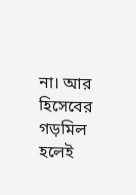না। আর হিসেবের গড়মিল হলেই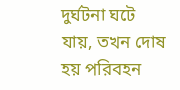দুর্ঘটনা ঘটে যায়, তখন দোষ হয় পরিবহন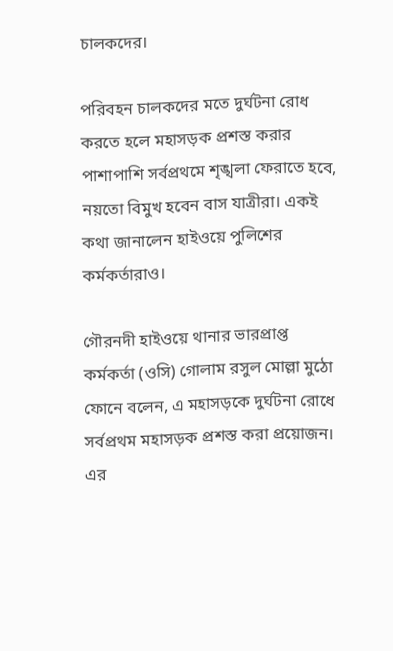চালকদের।

পরিবহন চালকদের মতে দুর্ঘটনা রোধ করতে হলে মহাসড়ক প্রশস্ত করার পাশাপাশি সর্বপ্রথমে শৃঙ্খলা ফেরাতে হবে, নয়তো বিমুখ হবেন বাস যাত্রীরা। একই কথা জানালেন হাইওয়ে পুলিশের কর্মকর্তারাও।

গৌরনদী হাইওয়ে থানার ভারপ্রাপ্ত কর্মকর্তা (ওসি) গোলাম রসুল মোল্লা মুঠো ফোনে বলেন, এ মহাসড়কে দুর্ঘটনা রোধে সর্বপ্রথম মহাসড়ক প্রশস্ত করা প্রয়োজন। এর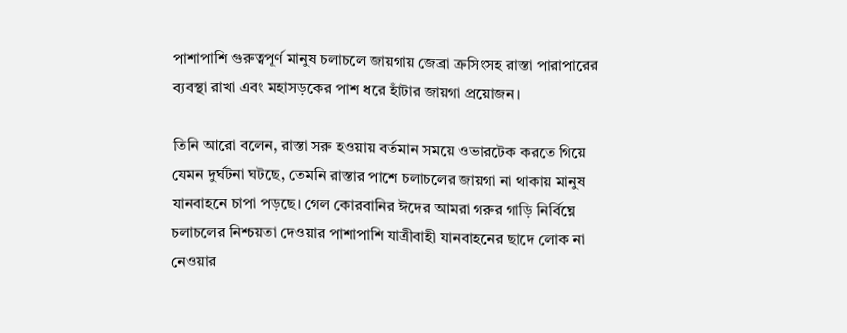পাশাপাশি গুরুত্বপূর্ণ মানুষ চলাচলে জায়গায় জেব্রা ক্রসিংসহ রাস্তা পারাপারের ব্যবস্থা রাখা এবং মহাসড়কের পাশ ধরে হাঁটার জায়গা প্রয়োজন।

তিনি আরো বলেন, রাস্তা সরু হওয়ায় বর্তমান সময়ে ওভারটেক করতে গিয়ে যেমন দুর্ঘটনা ঘটছে, তেমনি রাস্তার পাশে চলাচলের জায়গা না থাকায় মানুষ যানবাহনে চাপা পড়ছে। গেল কোরবানির ঈদের আমরা গরুর গাড়ি নির্বিঘ্নে চলাচলের নিশ্চয়তা দেওয়ার পাশাপাশি যাত্রীবাহী যানবাহনের ছাদে লোক না নেওয়ার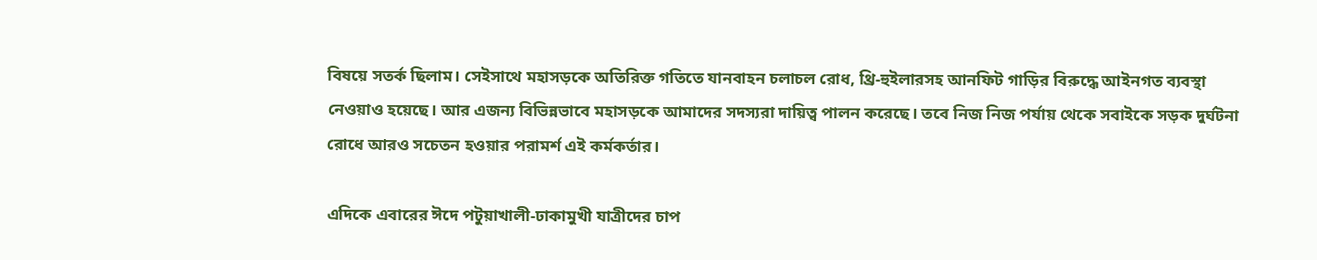বিষয়ে সতর্ক ছিলাম। সেইসাথে মহাসড়কে অতিরিক্ত গতিতে যানবাহন চলাচল রোধ, থ্রি-হুইলারসহ আনফিট গাড়ির বিরুদ্ধে আইনগত ব্যবস্থা নেওয়াও হয়েছে। আর এজন্য বিভিন্নভাবে মহাসড়কে আমাদের সদস্যরা দায়িত্ব পালন করেছে। তবে নিজ নিজ পর্যায় থেকে সবাইকে সড়ক দুর্ঘটনা রোধে আরও সচেতন হওয়ার পরামর্শ এই কর্মকর্তার।

এদিকে এবারের ঈদে পটুয়াখালী-ঢাকামুখী যাত্রীদের চাপ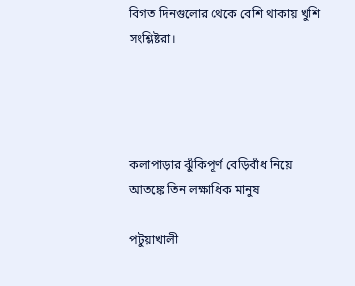বিগত দিনগুলোর থেকে বেশি থাকায় খুশি সংশ্লিষ্টরা।




কলাপাড়ার ঝুঁকিপূর্ণ বেড়িবাঁধ নিয়ে আতঙ্কে তিন লক্ষাধিক মানুষ

পটুয়াখালী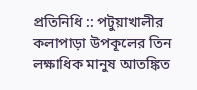প্রতিনিধি :: পটুয়াখালীর কলাপাড়া উপকূলের তিন লক্ষাধিক মানুষ আতঙ্কিত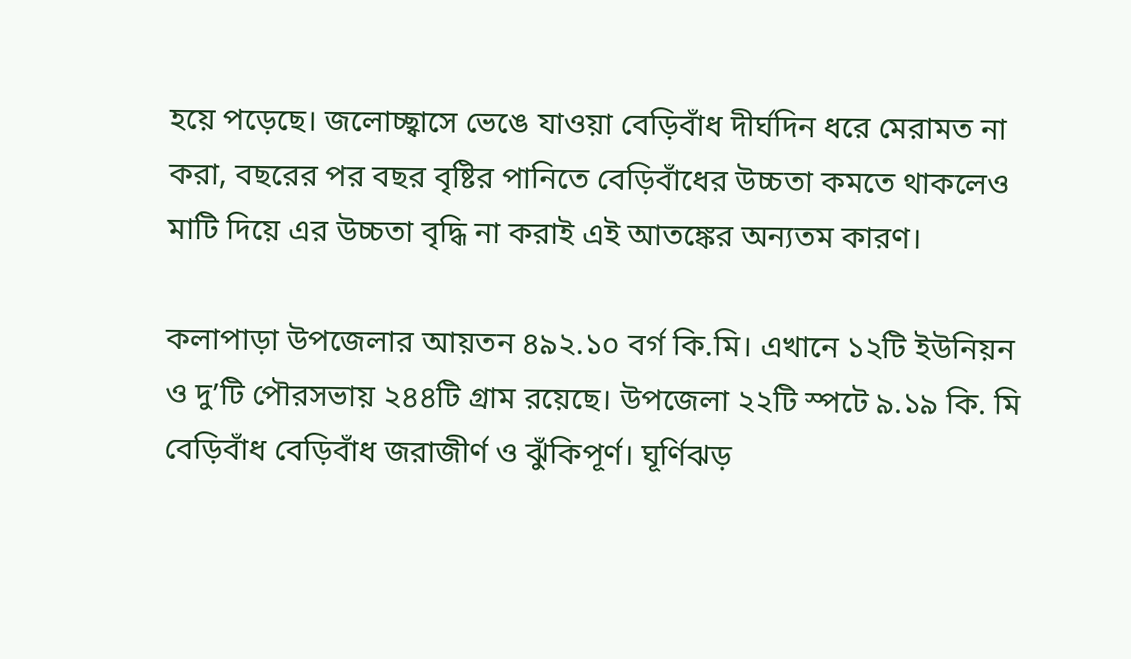হয়ে পড়েছে। জলোচ্ছ্বাসে ভেঙে যাওয়া বেড়িবাঁধ দীর্ঘদিন ধরে মেরামত না করা, বছরের পর বছর বৃষ্টির পানিতে বেড়িবাঁধের উচ্চতা কমতে থাকলেও মাটি দিয়ে এর উচ্চতা বৃদ্ধি না করাই এই আতঙ্কের অন্যতম কারণ।

কলাপাড়া উপজেলার আয়তন ৪৯২.১০ বর্গ কি.মি। এখানে ১২টি ইউনিয়ন ও দু’টি পৌরসভায় ২৪৪টি গ্রাম রয়েছে। উপজেলা ২২টি স্পটে ৯.১৯ কি. মি বেড়িবাঁধ বেড়িবাঁধ জরাজীর্ণ ও ঝুঁকিপূর্ণ। ঘূর্ণিঝড়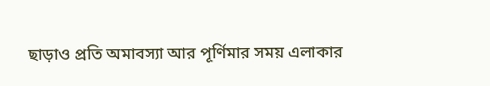ছাড়াও প্রতি অমাবস্যা আর পূর্ণিমার সময় এলাকার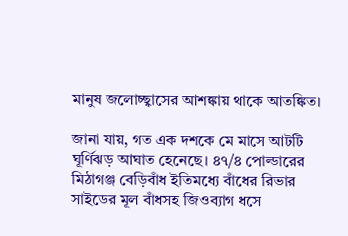মানুষ জলোচ্ছ্বাসের আশঙ্কায় থাকে আতঙ্কিত।

জানা যায়, গত এক দশকে মে মাসে আটটি ঘূর্ণিঝড় আঘাত হেনেছে। ৪৭/৪ পোল্ডারের মিঠাগঞ্জ বেড়িবাঁধ ইতিমধ্যে বাঁধের রিভার সাইডের মূল বাঁধসহ জিওব্যাগ ধসে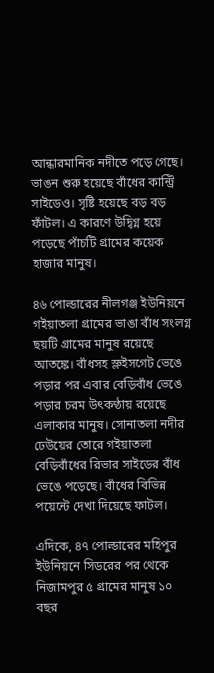আন্ধারমানিক নদীতে পড়ে গেছে।
ভাঙন শুরু হয়েছে বাঁধের কান্ট্রি সাইডেও। সৃষ্টি হয়েছে বড় বড় ফাঁটল। এ কারণে উদ্বিগ্ন হয়ে পড়েছে পাঁচটি গ্রামের কয়েক হাজার মানুষ।

৪৬ পোল্ডারের নীলগঞ্জ ইউনিয়নে গইয়াতলা গ্রামের ভাঙা বাঁধ সংলগ্ন ছয়টি গ্রামের মানুষ রয়েছে আতঙ্কে। বাঁধসহ স্লুইসগেট ভেঙে পড়ার পর এবার বেড়িবাঁধ ভেঙে পড়ার চরম উৎকণ্ঠায় রয়েছে এলাকার মানুষ। সোনাতলা নদীর ঢেউয়ের তোরে গইয়াতলা বেড়িবাঁধের রিভার সাইডের বাঁধ ভেঙে পড়েছে। বাঁধের বিভিন্ন পয়েন্টে দেখা দিয়েছে ফাটল।

এদিকে, ৪৭ পোল্ডারের মহিপুর ইউনিয়নে সিডরের পর থেকে নিজামপুর ৫ গ্রামের মানুষ ১০ বছর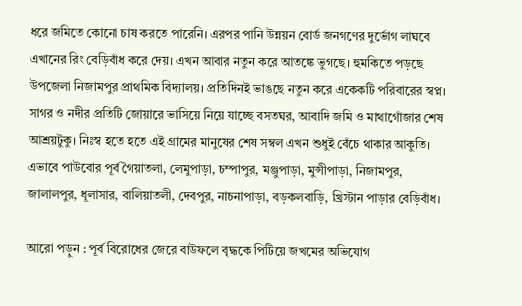ধরে জমিতে কোনো চাষ করতে পারেনি। এরপর পানি উন্নয়ন বোর্ড জনগণের দুর্ভোগ লাঘবে এখানের রিং বেড়িবাঁধ করে দেয়। এখন আবার নতুন করে আতঙ্কে ভুগছে। হুমকিতে পড়ছে উপজেলা নিজামপুর প্রাথমিক বিদ্যালয়। প্রতিদিনই ভাঙছে নতুন করে একেকটি পরিবারের স্বপ্ন। সাগর ও নদীর প্রতিটি জোয়ারে ভাসিয়ে নিয়ে যাচ্ছে বসতঘর, আবাদি জমি ও মাথাগোঁজার শেষ আশ্রয়টুকু। নিঃস্ব হতে হতে এই গ্রামের মানুষের শেষ সম্বল এখন শুধুই বেঁচে থাকার আকুতি। এভাবে পাউবোর পূর্ব গৈয়াতলা, লেমুপাড়া, চম্পাপুর, মঞ্জুপাড়া, মুন্সীপাড়া, নিজামপুর, জালালপুর, ধূলাসার, বালিয়াতলী, দেবপুর, নাচনাপাড়া, বড়কলবাড়ি, খ্রিস্টান পাড়ার বেড়িবাঁধ।

আরো পড়ুন : পূর্ব বিরোধের জেরে বাউফলে বৃদ্ধকে পিটিয়ে জখমের অভিযোগ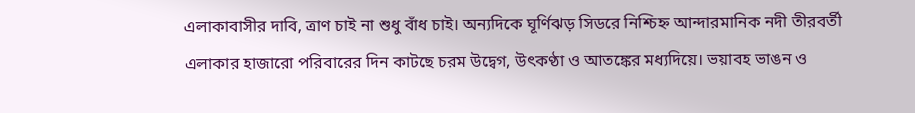এলাকাবাসীর দাবি, ত্রাণ চাই না শুধু বাঁধ চাই। অন্যদিকে ঘূর্ণিঝড় সিডরে নিশ্চিহ্ন আন্দারমানিক নদী তীরবর্তী এলাকার হাজারো পরিবারের দিন কাটছে চরম উদ্বেগ, উৎকণ্ঠা ও আতঙ্কের মধ্যদিয়ে। ভয়াবহ ভাঙন ও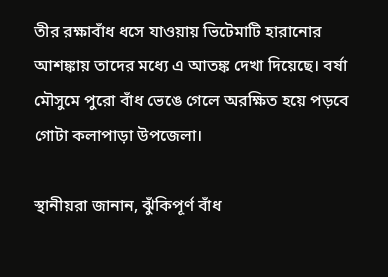তীর রক্ষাবাঁধ ধসে যাওয়ায় ভিটেমাটি হারানোর আশঙ্কায় তাদের মধ্যে এ আতঙ্ক দেখা দিয়েছে। বর্ষা মৌসুমে পুরো বাঁধ ভেঙে গেলে অরক্ষিত হয়ে পড়বে গোটা কলাপাড়া উপজেলা।

স্থানীয়রা জানান, ঝুঁকিপূর্ণ বাঁধ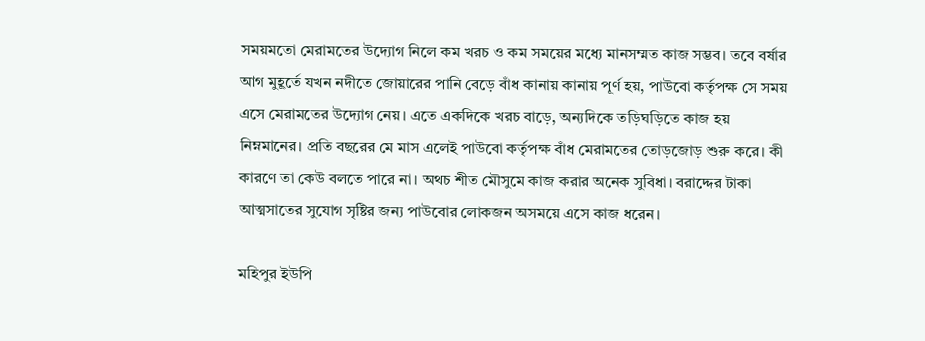সময়মতো মেরামতের উদ্যোগ নিলে কম খরচ ও কম সময়ের মধ্যে মানসম্মত কাজ সম্ভব। তবে বর্ষার আগ মুহূর্তে যখন নদীতে জোয়ারের পানি বেড়ে বাঁধ কানায় কানায় পূর্ণ হয়, পাউবো কর্তৃপক্ষ সে সময় এসে মেরামতের উদ্যোগ নেয়। এতে একদিকে খরচ বাড়ে, অন্যদিকে তড়িঘড়িতে কাজ হয় নিম্নমানের। প্রতি বছরের মে মাস এলেই পাউবো কর্তৃপক্ষ বাঁধ মেরামতের তোড়জোড় শুরু করে। কী কারণে তা কেউ বলতে পারে না। অথচ শীত মৌসুমে কাজ করার অনেক সুবিধা। বরাদ্দের টাকা আত্মসাতের সুযোগ সৃষ্টির জন্য পাউবোর লোকজন অসময়ে এসে কাজ ধরেন।

মহিপুর ইউপি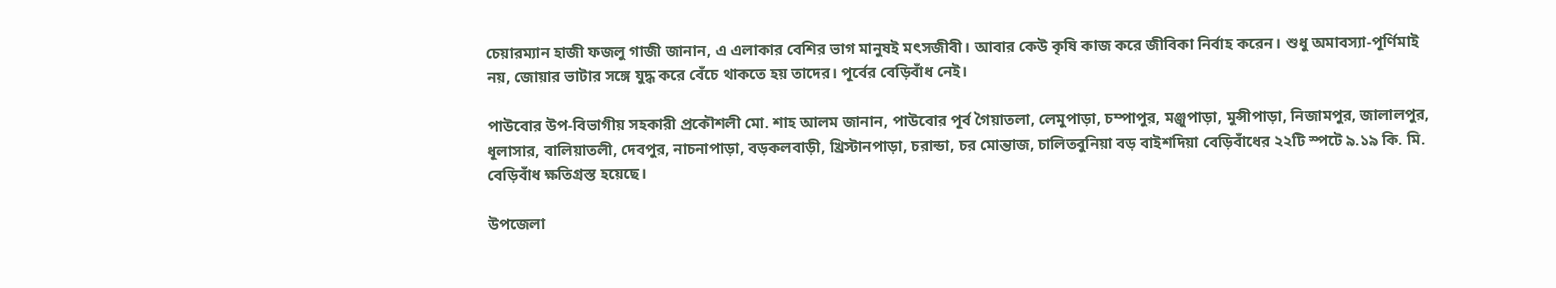চেয়ারম্যান হাজী ফজলু গাজী জানান, এ এলাকার বেশির ভাগ মানুষই মৎসজীবী। আবার কেউ কৃষি কাজ করে জীবিকা নির্বাহ করেন। শুধু অমাবস্যা-পূর্ণিমাই নয়, জোয়ার ভাটার সঙ্গে যুদ্ধ করে বেঁচে থাকতে হয় তাদের। পূর্বের বেড়িবাঁধ নেই।

পাউবোর উপ-বিভাগীয় সহকারী প্রকৌশলী মো. শাহ আলম জানান, পাউবোর পূর্ব গৈয়াতলা, লেমুপাড়া, চম্পাপুর, মঞ্জুপাড়া, মুন্সীপাড়া, নিজামপুর, জালালপুর, ধূলাসার, বালিয়াতলী, দেবপুর, নাচনাপাড়া, বড়কলবাড়ী, খ্রিস্টানপাড়া, চরান্ডা, চর মোন্তাজ, চালিতবুনিয়া বড় বাইশদিয়া বেড়িবাঁধের ২২টি স্পটে ৯.১৯ কি. মি. বেড়িবাঁধ ক্ষতিগ্রস্ত হয়েছে।

উপজেলা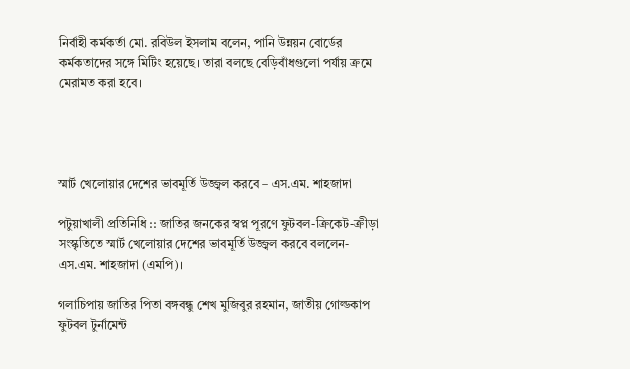নির্বাহী কর্মকর্তা মো. রবিউল ইসলাম বলেন, পানি উন্নয়ন বোর্ডের কর্মকতাদের সঙ্গে মিটিং হয়েছে। তারা বলছে বেড়িবাঁধগুলো পর্যায় ক্রমে মেরামত করা হবে।




স্মার্ট খেলোয়ার দেশের ভাবমূর্তি উজ্জ্বল করবে – এস.এম. শাহজাদা

পটুয়াখালী প্রতিনিধি :: জাতির জনকের স্বপ্ন পূরণে ফুটবল-ক্রিকেট-ক্রীড়া সংস্কৃতিতে স্মার্ট খেলোয়ার দেশের ভাবমূর্তি উজ্জ্বল করবে বললেন-এস.এম. শাহজাদা (এমপি)।

গলাচিপায় জাতির পিতা বঙ্গবন্ধু শেখ মুজিবুর রহমান, জাতীয় গোল্ডকাপ ফুটবল টুর্নামেন্ট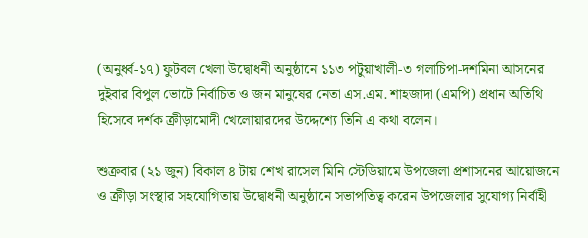(অনুর্ধ্ব-১৭) ফুটবল খেলা উদ্বোধনী অনুষ্ঠানে ১১৩ পটুয়াখালী-৩ গলাচিপা-দশমিনা আসনের দুইবার বিপুল ভোটে নির্বাচিত ও জন মানুষের নেতা এস.এম. শাহজাদা (এমপি) প্রধান অতিথি হিসেবে দর্শক ক্রীড়ামোদী খেলোয়ারদের উদ্দেশ্যে তিনি এ কথা বলেন।

শুক্রবার (২১ জুন) বিকাল ৪ টায় শেখ রাসেল মিনি স্টেডিয়ামে উপজেলা প্রশাসনের আয়োজনে ও ক্রীড়া সংস্থার সহযোগিতায় উদ্বোধনী অনুষ্ঠানে সভাপতিত্ব করেন উপজেলার সুযোগ্য নির্বাহী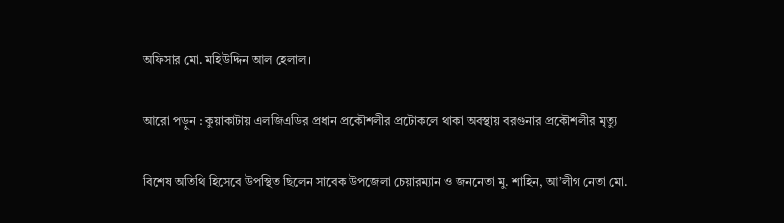অফিসার মো. মহিউদ্দিন আল হেলাল।

আরো পড়ুন : কুয়াকাটায় এলজিএডির প্রধান প্রকৌশলীর প্রটোকলে থাকা অবস্থায় বরগুনার প্রকৌশলীর মৃত্যু

বিশেষ অতিথি হিসেবে উপস্থিত ছিলেন সাবেক উপজেলা চেয়ারম্যান ও জননেতা মু. শাহিন, আ’লীগ নেতা মো.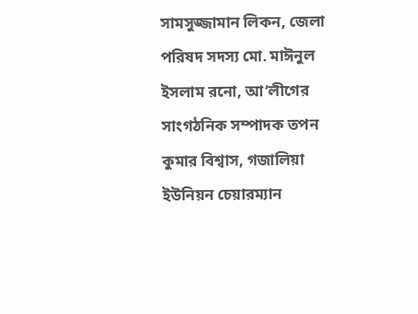সামসুজ্জামান লিকন, জেলা পরিষদ সদস্য মো. মাঈনুল ইসলাম রনো, আ’লীগের সাংগঠনিক সম্পাদক তপন কুমার বিশ্বাস, গজালিয়া ইউনিয়ন চেয়ারম্যান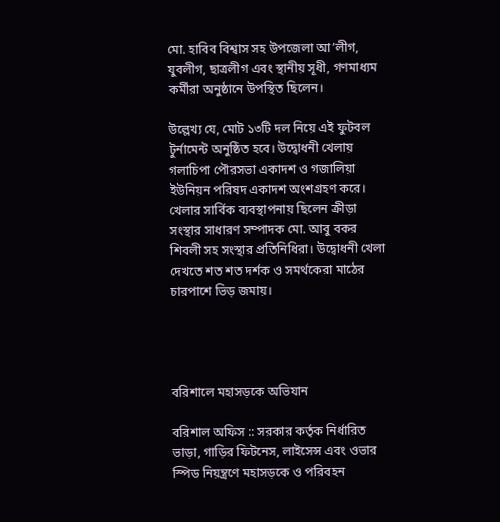মো. হাবিব বিশ্বাস সহ উপজেলা আ’লীগ, যুবলীগ, ছাত্রলীগ এবং স্থানীয় সূধী, গণমাধ্যম কর্মীরা অনুষ্ঠানে উপস্থিত ছিলেন।

উল্লেখ্য যে, মোট ১৩টি দল নিয়ে এই ফুটবল টুর্নামেন্ট অনুষ্ঠিত হবে। উদ্বোধনী খেলায় গলাচিপা পৌরসভা একাদশ ও গজালিয়া ইউনিয়ন পরিষদ একাদশ অংশগ্রহণ করে। খেলার সার্বিক ব্যবস্থাপনায় ছিলেন ক্রীড়া সংস্থার সাধারণ সম্পাদক মো. আবু বকর শিবলী সহ সংস্থার প্রতিনিধিরা। উদ্বোধনী খেলা দেখতে শত শত দর্শক ও সমর্থকেরা মাঠের চারপাশে ভিড় জমায়।




বরিশালে মহাসড়কে অভিযান

বরিশাল অফিস :: সরকার কর্তৃক নির্ধারিত ভাড়া, গাড়ির ফিটনেস, লাইসেন্স এবং ওভার স্পিড নিয়ন্ত্রণে মহাসড়কে ও পরিবহন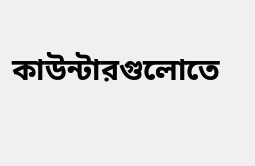কাউন্টারগুলোতে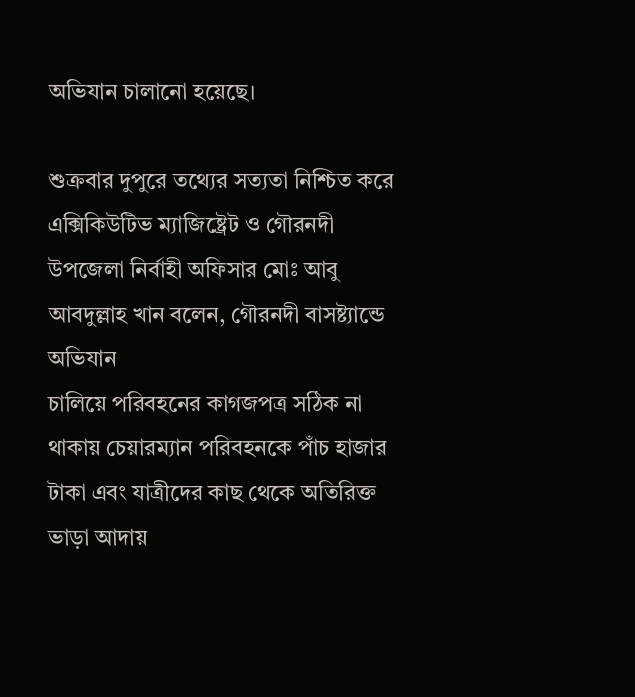অভিযান চালানো হয়েছে।

শুক্রবার দুপুরে তথ্যের সত্যতা নিশ্চিত করে এক্সিকিউটিভ ম্যাজিষ্ট্রেট ও গৌরনদী উপজেলা নির্বাহী অফিসার মোঃ আবু আবদুল্লাহ খান বলেন, গৌরনদী বাসষ্ট্যান্ডে অভিযান
চালিয়ে পরিবহনের কাগজপত্র সঠিক না থাকায় চেয়ারম্যান পরিবহনকে পাঁচ হাজার টাকা এবং যাত্রীদের কাছ থেকে অতিরিক্ত ভাড়া আদায়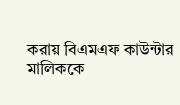করায় বিএমএফ কাউন্টার মালিককে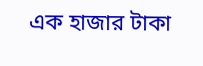এক হাজার টাকা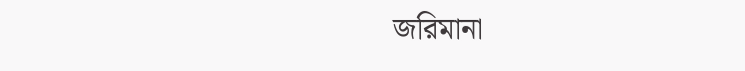জরিমানা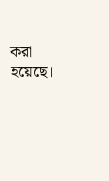করা হয়েছে।